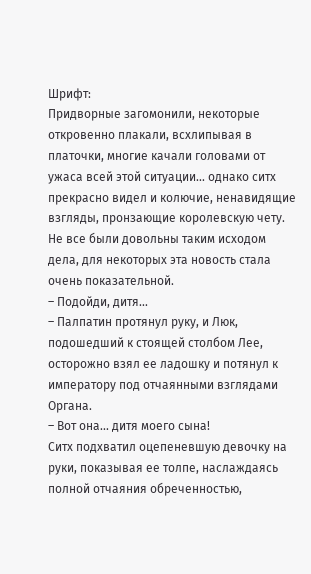Шрифт:
Придворные загомонили, некоторые откровенно плакали, всхлипывая в платочки, многие качали головами от ужаса всей этой ситуации... однако ситх прекрасно видел и колючие, ненавидящие взгляды, пронзающие королевскую чету. Не все были довольны таким исходом дела, для некоторых эта новость стала очень показательной.
– Подойди, дитя...
– Палпатин протянул руку, и Люк, подошедший к стоящей столбом Лее, осторожно взял ее ладошку и потянул к императору под отчаянными взглядами Органа.
– Вот она... дитя моего сына!
Ситх подхватил оцепеневшую девочку на руки, показывая ее толпе, наслаждаясь полной отчаяния обреченностью,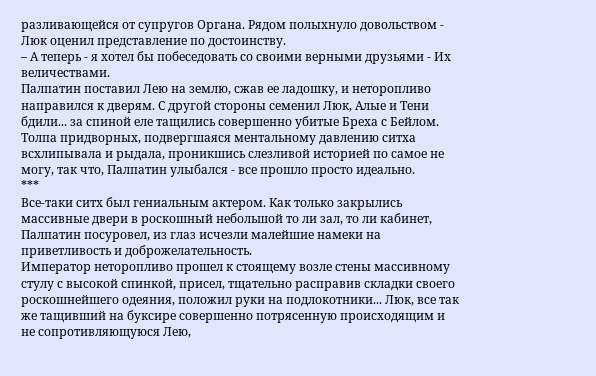разливающейся от супругов Органа. Рядом полыхнуло довольством - Люк оценил представление по достоинству.
– А теперь - я хотел бы побеседовать со своими верными друзьями - Их величествами.
Палпатин поставил Лею на землю, сжав ее ладошку, и неторопливо направился к дверям. С другой стороны семенил Люк, Алые и Тени бдили... за спиной еле тащились совершенно убитые Бреха с Бейлом. Толпа придворных, подвергшаяся ментальному давлению ситха всхлипывала и рыдала, проникшись слезливой историей по самое не могу, так что, Палпатин улыбался - все прошло просто идеально.
***
Все-таки ситх был гениальным актером. Как только закрылись массивные двери в роскошный небольшой то ли зал, то ли кабинет, Палпатин посуровел, из глаз исчезли малейшие намеки на приветливость и доброжелательность.
Император неторопливо прошел к стоящему возле стены массивному стулу с высокой спинкой, присел, тщательно расправив складки своего роскошнейшего одеяния, положил руки на подлокотники... Люк, все так же тащивший на буксире совершенно потрясенную происходящим и не сопротивляющуюся Лею,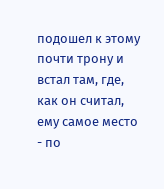подошел к этому почти трону и встал там, где, как он считал, ему самое место - по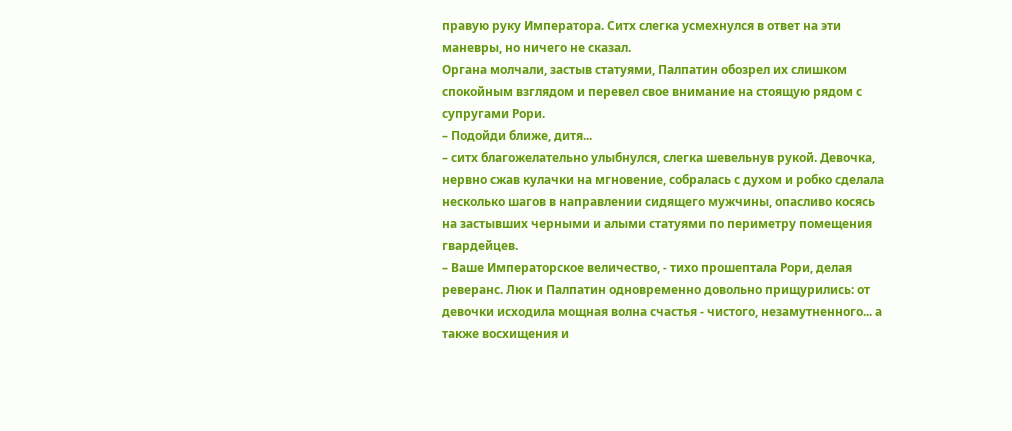правую руку Императора. Ситх слегка усмехнулся в ответ на эти маневры, но ничего не сказал.
Органа молчали, застыв статуями, Палпатин обозрел их слишком спокойным взглядом и перевел свое внимание на стоящую рядом с супругами Рори.
– Подойди ближе, дитя...
– ситх благожелательно улыбнулся, слегка шевельнув рукой. Девочка, нервно сжав кулачки на мгновение, собралась с духом и робко сделала несколько шагов в направлении сидящего мужчины, опасливо косясь на застывших черными и алыми статуями по периметру помещения гвардейцев.
– Ваше Императорское величество, - тихо прошептала Рори, делая реверанс. Люк и Палпатин одновременно довольно прищурились: от девочки исходила мощная волна счастья - чистого, незамутненного... а также восхищения и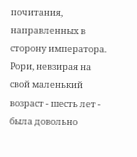почитания, направленных в сторону императора. Рори, невзирая на свой маленький возраст - шесть лет - была довольно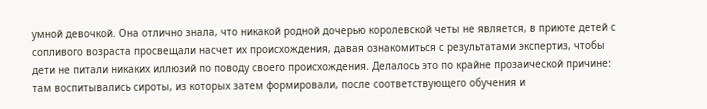умной девочкой. Она отлично знала, что никакой родной дочерью королевской четы не является, в приюте детей с сопливого возраста просвещали насчет их происхождения, давая ознакомиться с результатами экспертиз, чтобы дети не питали никаких иллюзий по поводу своего происхождения. Делалось это по крайне прозаической причине: там воспитывались сироты, из которых затем формировали, после соответствующего обучения и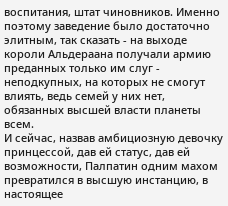воспитания, штат чиновников. Именно поэтому заведение было достаточно элитным, так сказать - на выходе короли Альдераана получали армию преданных только им слуг - неподкупных, на которых не смогут влиять, ведь семей у них нет, обязанных высшей власти планеты всем.
И сейчас, назвав амбициозную девочку принцессой, дав ей статус, дав ей возможности, Палпатин одним махом превратился в высшую инстанцию, в настоящее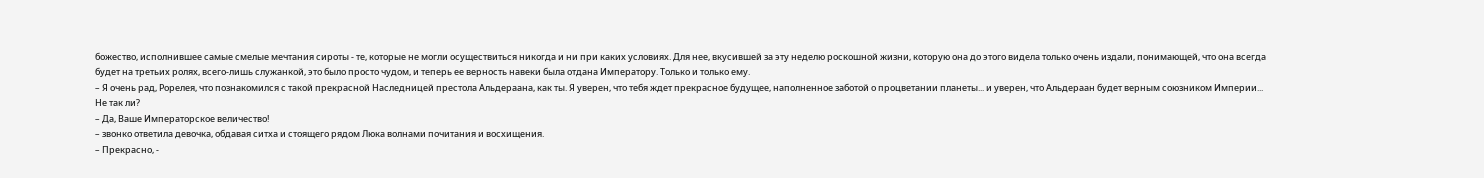божество, исполнившее самые смелые мечтания сироты - те, которые не могли осуществиться никогда и ни при каких условиях. Для нее, вкусившей за эту неделю роскошной жизни, которую она до этого видела только очень издали, понимающей, что она всегда будет на третьих ролях, всего-лишь служанкой, это было просто чудом, и теперь ее верность навеки была отдана Императору. Только и только ему.
– Я очень рад, Рорелея, что познакомился с такой прекрасной Наследницей престола Альдераана, как ты. Я уверен, что тебя ждет прекрасное будущее, наполненное заботой о процветании планеты... и уверен, что Альдераан будет верным союзником Империи... Не так ли?
– Да, Ваше Императорское величество!
– звонко ответила девочка, обдавая ситха и стоящего рядом Люка волнами почитания и восхищения.
– Прекрасно, -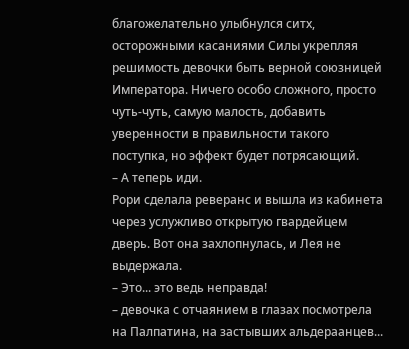благожелательно улыбнулся ситх, осторожными касаниями Силы укрепляя решимость девочки быть верной союзницей Императора. Ничего особо сложного, просто чуть-чуть, самую малость, добавить уверенности в правильности такого поступка, но эффект будет потрясающий.
– А теперь иди.
Рори сделала реверанс и вышла из кабинета через услужливо открытую гвардейцем дверь. Вот она захлопнулась, и Лея не выдержала.
– Это... это ведь неправда!
– девочка с отчаянием в глазах посмотрела на Палпатина, на застывших альдераанцев...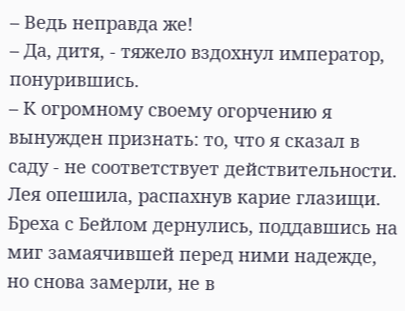– Ведь неправда же!
– Да, дитя, - тяжело вздохнул император, понурившись.
– К огромному своему огорчению я вынужден признать: то, что я сказал в саду - не соответствует действительности.
Лея опешила, распахнув карие глазищи. Бреха с Бейлом дернулись, поддавшись на миг замаячившей перед ними надежде, но снова замерли, не в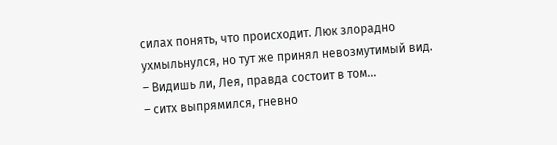силах понять, что происходит. Люк злорадно ухмыльнулся, но тут же принял невозмутимый вид.
– Видишь ли, Лея, правда состоит в том...
– ситх выпрямился, гневно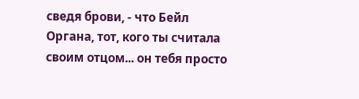сведя брови, - что Бейл Органа, тот, кого ты считала своим отцом... он тебя просто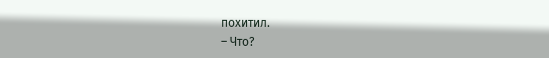похитил.
– Что?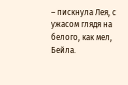– пискнула Лея, с ужасом глядя на белого, как мел, Бейла.